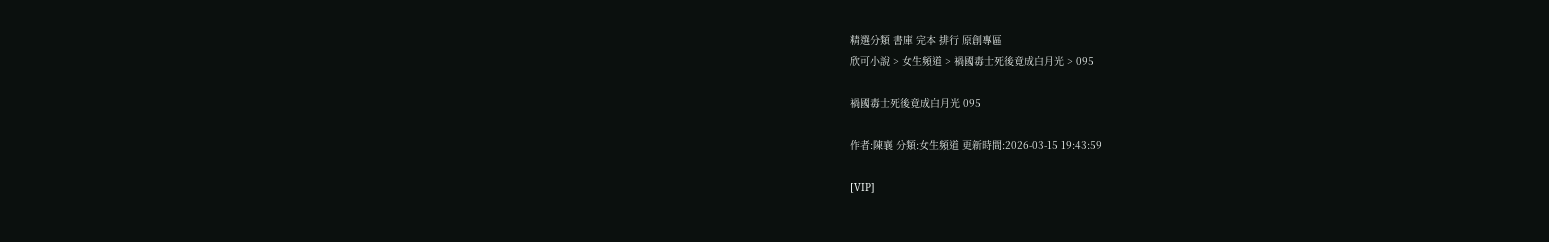精選分類 書庫 完本 排行 原創專區
欣可小說 > 女生頻道 > 禍國毒士死後竟成白月光 > 095

禍國毒士死後竟成白月光 095

作者:陳襄 分類:女生頻道 更新時間:2026-03-15 19:43:59

[VIP]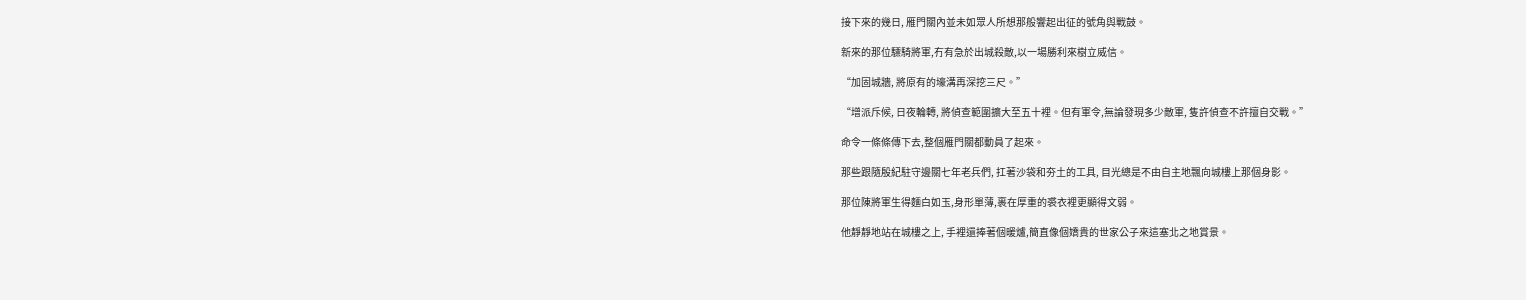接下來的幾日, 雁門關內並未如眾人所想那般響起出征的號角與戰鼓。

新來的那位驃騎將軍,冇有急於出城殺敵,以一場勝利來樹立威信。

“加固城牆, 將原有的壕溝再深挖三尺。”

“增派斥候, 日夜輪轉, 將偵查範圍擴大至五十裡。但有軍令,無論發現多少敵軍, 隻許偵查不許擅自交戰。”

命令一條條傳下去,整個雁門關都動員了起來。

那些跟隨殷紀駐守邊關七年老兵們, 扛著沙袋和夯土的工具, 目光總是不由自主地飄向城樓上那個身影。

那位陳將軍生得麵白如玉,身形單薄,裹在厚重的裘衣裡更顯得文弱。

他靜靜地站在城樓之上, 手裡還捧著個暖爐,簡直像個嬌貴的世家公子來這塞北之地賞景。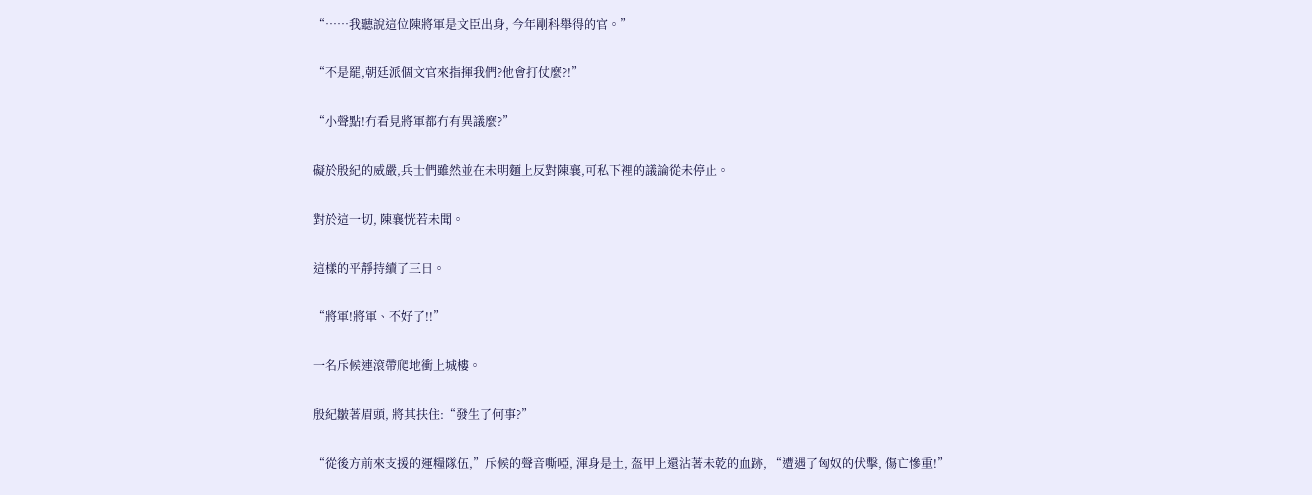“……我聽說這位陳將軍是文臣出身, 今年剛科舉得的官。”

“不是罷,朝廷派個文官來指揮我們?他會打仗麼?!”

“小聲點!冇看見將軍都冇有異議麼?”

礙於殷紀的威嚴,兵士們雖然並在未明麵上反對陳襄,可私下裡的議論從未停止。

對於這一切, 陳襄恍若未聞。

這樣的平靜持續了三日。

“將軍!將軍、不好了!!”

一名斥候連滾帶爬地衝上城樓。

殷紀皺著眉頭, 將其扶住:“發生了何事?”

“從後方前來支援的運糧隊伍,”斥候的聲音嘶啞, 渾身是土, 盔甲上還沾著未乾的血跡, “遭遇了匈奴的伏擊, 傷亡慘重!”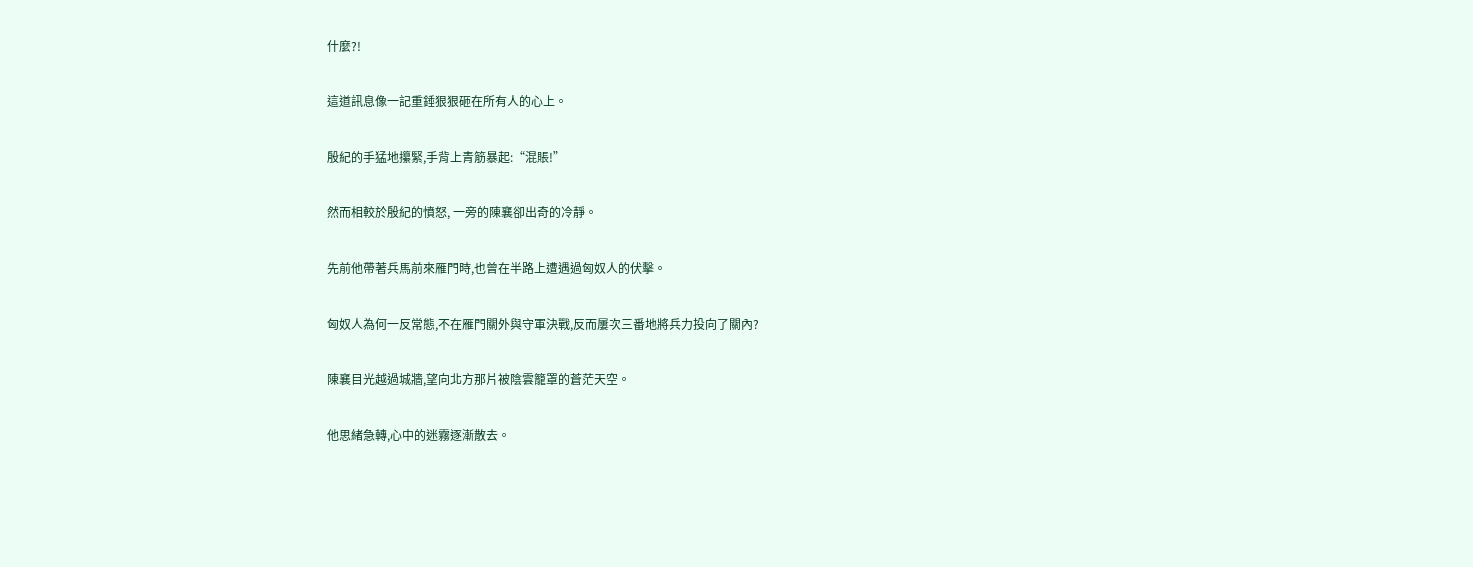什麼?!

這道訊息像一記重錘狠狠砸在所有人的心上。

殷紀的手猛地攥緊,手背上青筋暴起:“混賬!”

然而相較於殷紀的憤怒, 一旁的陳襄卻出奇的冷靜。

先前他帶著兵馬前來雁門時,也曾在半路上遭遇過匈奴人的伏擊。

匈奴人為何一反常態,不在雁門關外與守軍決戰,反而屢次三番地將兵力投向了關內?

陳襄目光越過城牆,望向北方那片被陰雲籠罩的蒼茫天空。

他思緒急轉,心中的迷霧逐漸散去。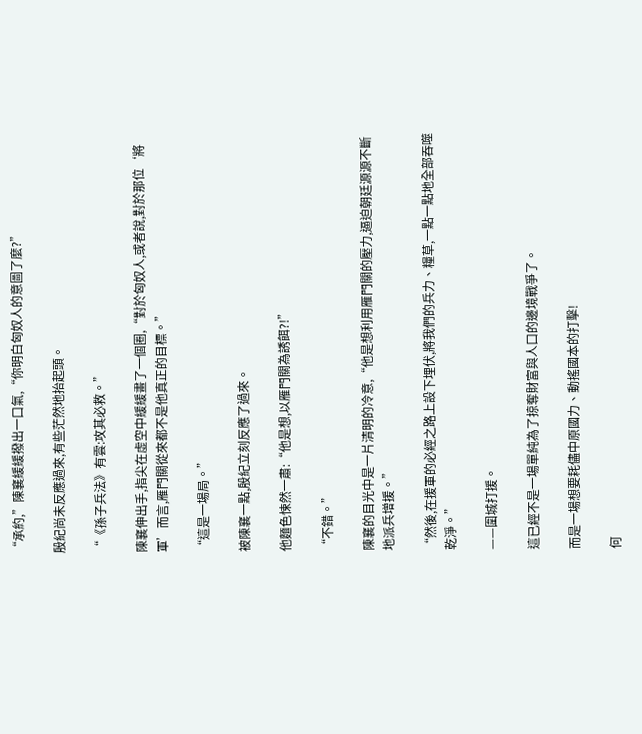“承約,”陳襄緩緩撥出一口氣,“你明白匈奴人的意圖了麼?”

殷紀尚未反應過來,有些茫然地抬起頭。

“《孫子兵法》有雲:攻其必救。”

陳襄伸出手,指尖在虛空中緩緩畫了一個圈,“對於匈奴人,或者說,對於那位‘將軍’而言,雁門關從來都不是他真正的目標。”

“這是一場局。”

被陳襄一點,殷紀立刻反應了過來。

他麵色悚然一肅:“他是想,以雁門關為誘餌?!”

“不錯。”

陳襄的目光中是一片清明的冷意,“他是想利用雁門關的壓力,逼迫朝廷源源不斷地派兵增援。”

“然後,在援軍的必經之路上設下埋伏,將我們的兵力、糧草,一點一點地全部吞噬乾淨。”

——圍城打援。

這已經不是一場單純為了掠奪財富與人口的邊境戰爭了。

而是一場想要耗儘中原國力、動搖國本的打擊!

何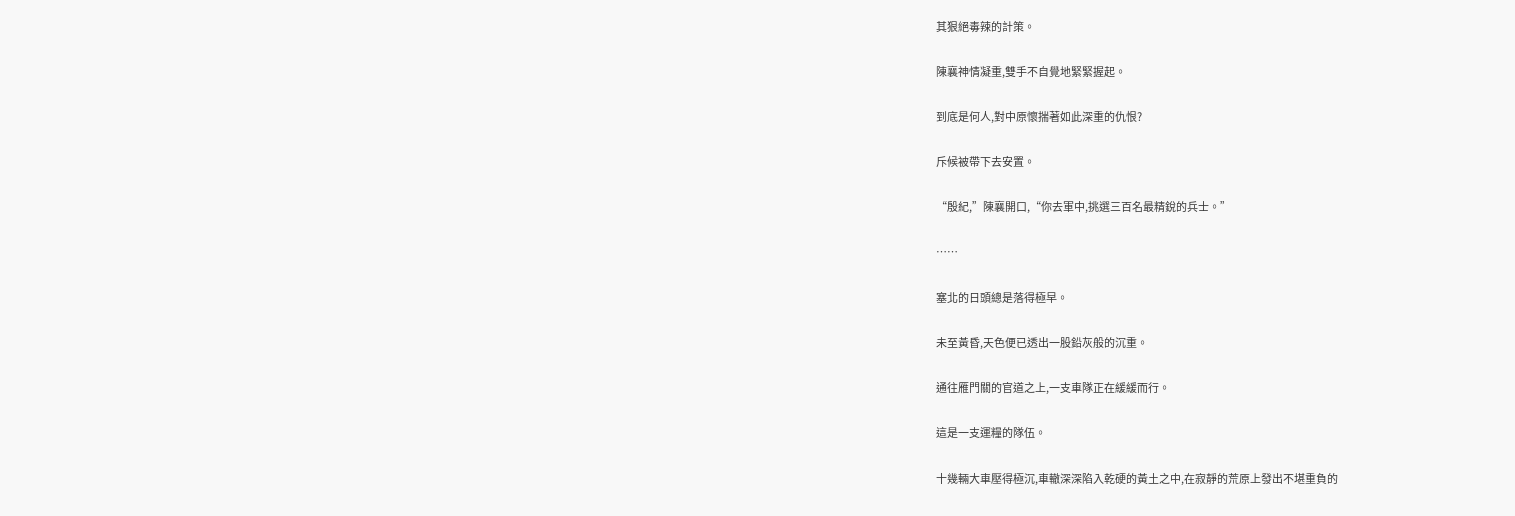其狠絕毒辣的計策。

陳襄神情凝重,雙手不自覺地緊緊握起。

到底是何人,對中原懷揣著如此深重的仇恨?

斥候被帶下去安置。

“殷紀,”陳襄開口,“你去軍中,挑選三百名最精銳的兵士。”

……

塞北的日頭總是落得極早。

未至黃昏,天色便已透出一股鉛灰般的沉重。

通往雁門關的官道之上,一支車隊正在緩緩而行。

這是一支運糧的隊伍。

十幾輛大車壓得極沉,車轍深深陷入乾硬的黃土之中,在寂靜的荒原上發出不堪重負的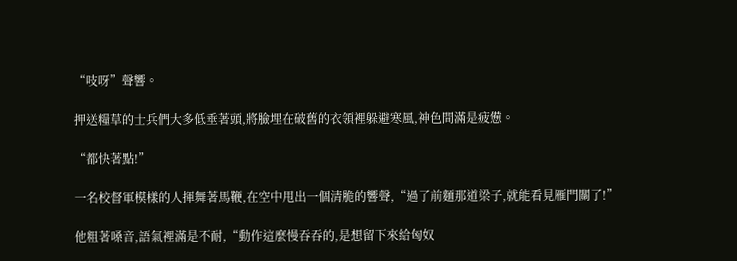“吱呀”聲響。

押送糧草的士兵們大多低垂著頭,將臉埋在破舊的衣領裡躲避寒風,神色間滿是疲憊。

“都快著點!”

一名校督軍模樣的人揮舞著馬鞭,在空中甩出一個清脆的響聲,“過了前麵那道梁子,就能看見雁門關了!”

他粗著嗓音,語氣裡滿是不耐,“動作這麼慢吞吞的,是想留下來給匈奴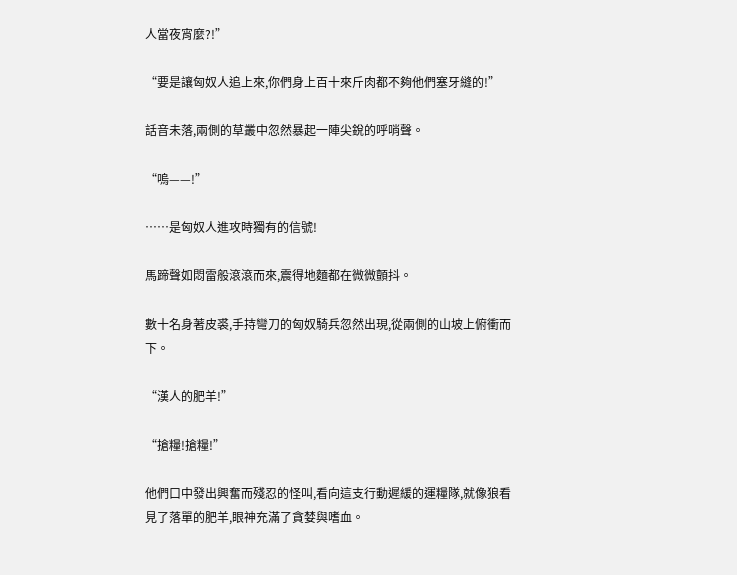人當夜宵麼?!”

“要是讓匈奴人追上來,你們身上百十來斤肉都不夠他們塞牙縫的!”

話音未落,兩側的草叢中忽然暴起一陣尖銳的呼哨聲。

“嗚——!”

……是匈奴人進攻時獨有的信號!

馬蹄聲如悶雷般滾滾而來,震得地麵都在微微顫抖。

數十名身著皮裘,手持彎刀的匈奴騎兵忽然出現,從兩側的山坡上俯衝而下。

“漢人的肥羊!”

“搶糧!搶糧!”

他們口中發出興奮而殘忍的怪叫,看向這支行動遲緩的運糧隊,就像狼看見了落單的肥羊,眼神充滿了貪婪與嗜血。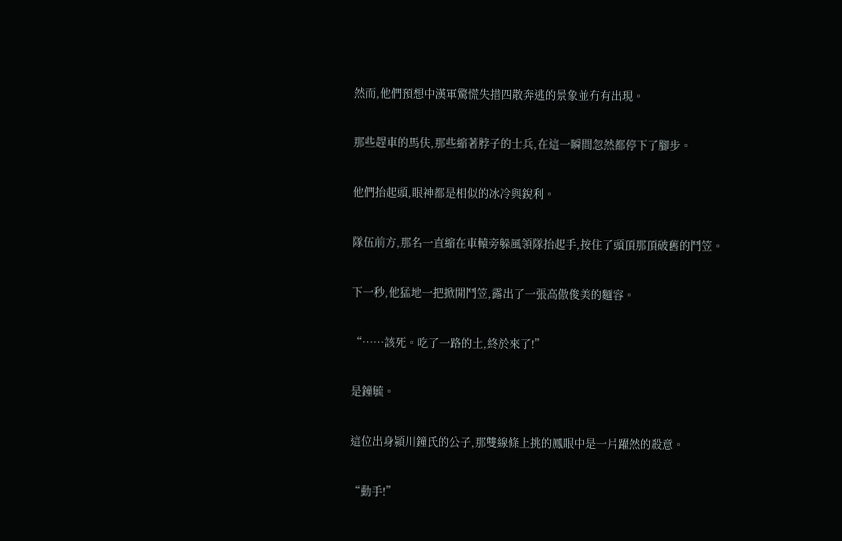然而,他們預想中漢軍驚慌失措四散奔逃的景象並冇有出現。

那些趕車的馬伕,那些縮著脖子的士兵,在這一瞬間忽然都停下了腳步。

他們抬起頭,眼神都是相似的冰冷與銳利。

隊伍前方,那名一直縮在車轅旁躲風領隊抬起手,按住了頭頂那頂破舊的鬥笠。

下一秒,他猛地一把掀開鬥笠,露出了一張高傲俊美的麵容。

“……該死。吃了一路的土,終於來了!”

是鐘毓。

這位出身潁川鐘氏的公子,那雙線條上挑的鳳眼中是一片躍然的殺意。

“動手!”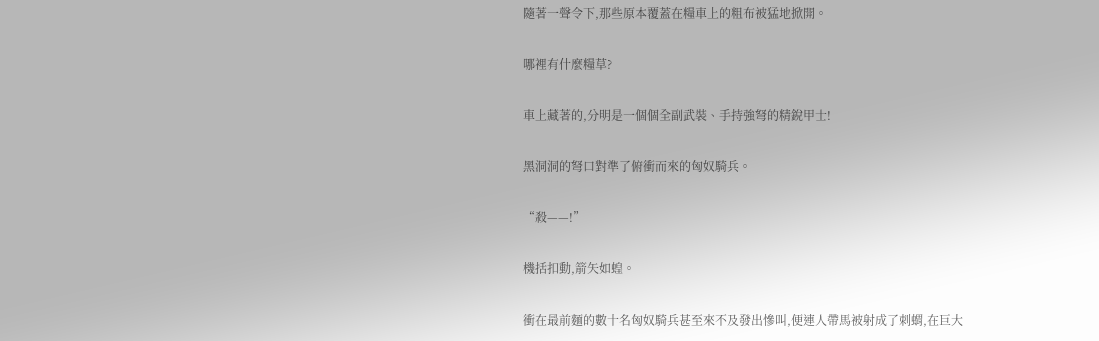隨著一聲令下,那些原本覆蓋在糧車上的粗布被猛地掀開。

哪裡有什麼糧草?

車上藏著的,分明是一個個全副武裝、手持強弩的精銳甲士!

黑洞洞的弩口對準了俯衝而來的匈奴騎兵。

“殺——!”

機括扣動,箭矢如蝗。

衝在最前麵的數十名匈奴騎兵甚至來不及發出慘叫,便連人帶馬被射成了刺蝟,在巨大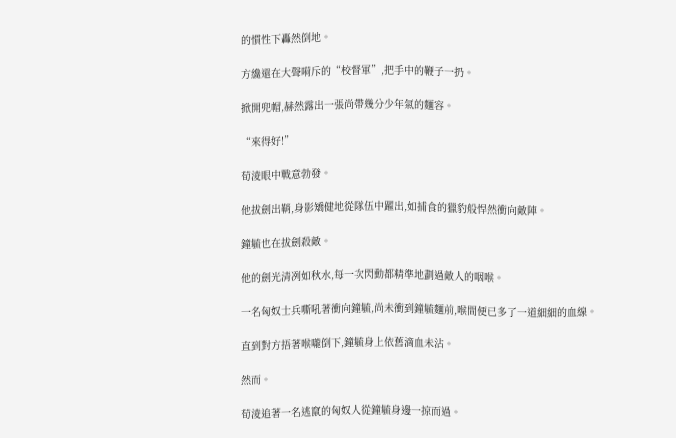的慣性下轟然倒地。

方纔還在大聲嗬斥的“校督軍”,把手中的鞭子一扔。

掀開兜帽,赫然露出一張尚帶幾分少年氣的麵容。

“來得好!”

荀淩眼中戰意勃發。

他拔劍出鞘,身影矯健地從隊伍中躍出,如捕食的獵豹般悍然衝向敵陣。

鐘毓也在拔劍殺敵。

他的劍光清冽如秋水,每一次閃動都精準地劃過敵人的咽喉。

一名匈奴士兵嘶吼著衝向鐘毓,尚未衝到鐘毓麵前,喉間便已多了一道細細的血線。

直到對方捂著喉嚨倒下,鐘毓身上依舊滴血未沾。

然而。

荀淩追著一名逃竄的匈奴人從鐘毓身邊一掠而過。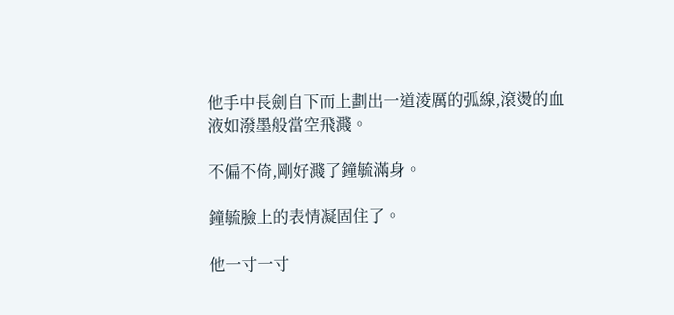他手中長劍自下而上劃出一道淩厲的弧線,滾燙的血液如潑墨般當空飛濺。

不偏不倚,剛好濺了鐘毓滿身。

鐘毓臉上的表情凝固住了。

他一寸一寸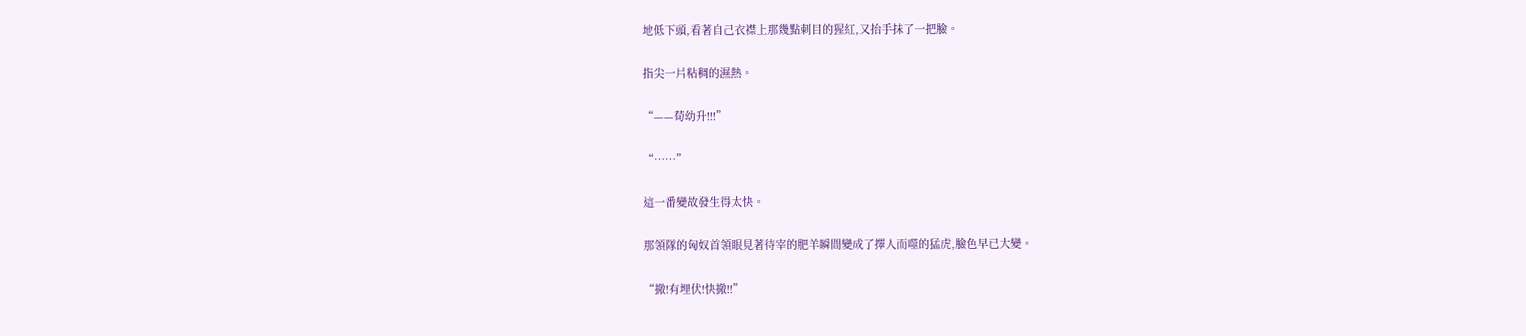地低下頭,看著自己衣襟上那幾點刺目的猩紅,又抬手抹了一把臉。

指尖一片粘稠的濕熱。

“——荀幼升!!!”

“……”

這一番變故發生得太快。

那領隊的匈奴首領眼見著待宰的肥羊瞬間變成了擇人而噬的猛虎,臉色早已大變。

“撤!有埋伏!快撤!!”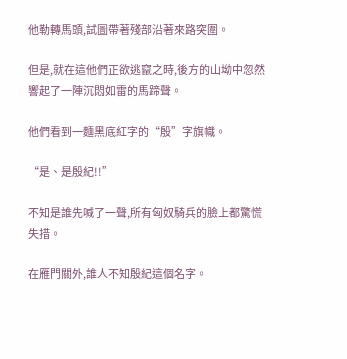他勒轉馬頭,試圖帶著殘部沿著來路突圍。

但是,就在這他們正欲逃竄之時,後方的山坳中忽然響起了一陣沉悶如雷的馬蹄聲。

他們看到一麵黑底紅字的“殷”字旗幟。

“是、是殷紀!!”

不知是誰先喊了一聲,所有匈奴騎兵的臉上都驚慌失措。

在雁門關外,誰人不知殷紀這個名字。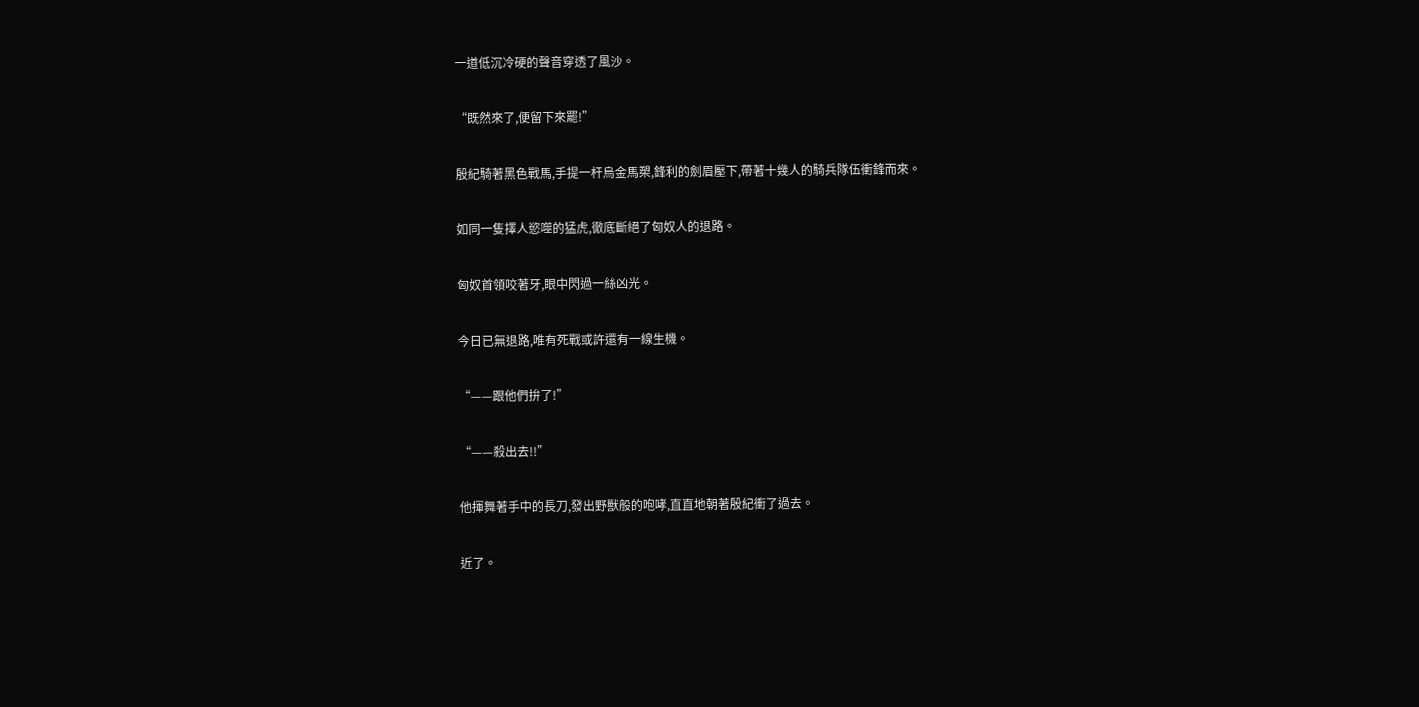一道低沉冷硬的聲音穿透了風沙。

“既然來了,便留下來罷!”

殷紀騎著黑色戰馬,手提一杆烏金馬槊,鋒利的劍眉壓下,帶著十幾人的騎兵隊伍衝鋒而來。

如同一隻擇人慾噬的猛虎,徹底斷絕了匈奴人的退路。

匈奴首領咬著牙,眼中閃過一絲凶光。

今日已無退路,唯有死戰或許還有一線生機。

“——跟他們拚了!”

“——殺出去!!”

他揮舞著手中的長刀,發出野獸般的咆哮,直直地朝著殷紀衝了過去。

近了。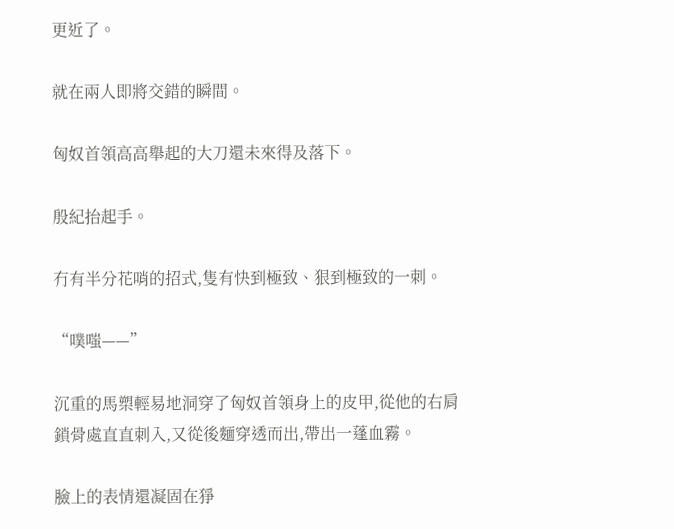更近了。

就在兩人即將交錯的瞬間。

匈奴首領高高舉起的大刀還未來得及落下。

殷紀抬起手。

冇有半分花哨的招式,隻有快到極致、狠到極致的一刺。

“噗嗤——”

沉重的馬槊輕易地洞穿了匈奴首領身上的皮甲,從他的右肩鎖骨處直直刺入,又從後麵穿透而出,帶出一蓬血霧。

臉上的表情還凝固在猙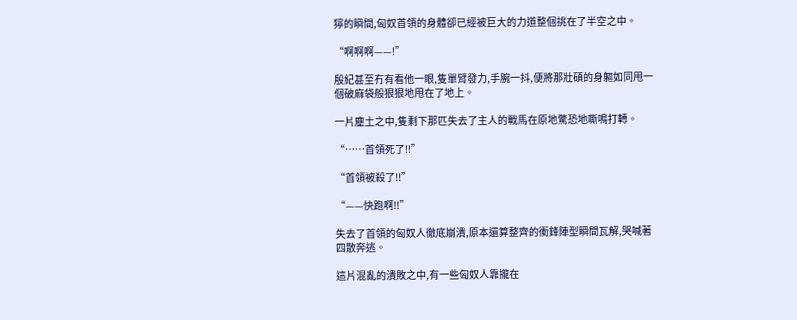獰的瞬間,匈奴首領的身體卻已經被巨大的力道整個挑在了半空之中。

“啊啊啊——!”

殷紀甚至冇有看他一眼,隻單臂發力,手腕一抖,便將那壯碩的身軀如同甩一個破麻袋般狠狠地甩在了地上。

一片塵土之中,隻剩下那匹失去了主人的戰馬在原地驚恐地嘶鳴打轉。

“……首領死了!!”

“首領被殺了!!”

“——快跑啊!!”

失去了首領的匈奴人徹底崩潰,原本還算整齊的衝鋒陣型瞬間瓦解,哭喊著四散奔逃。

這片混亂的潰敗之中,有一些匈奴人靠攏在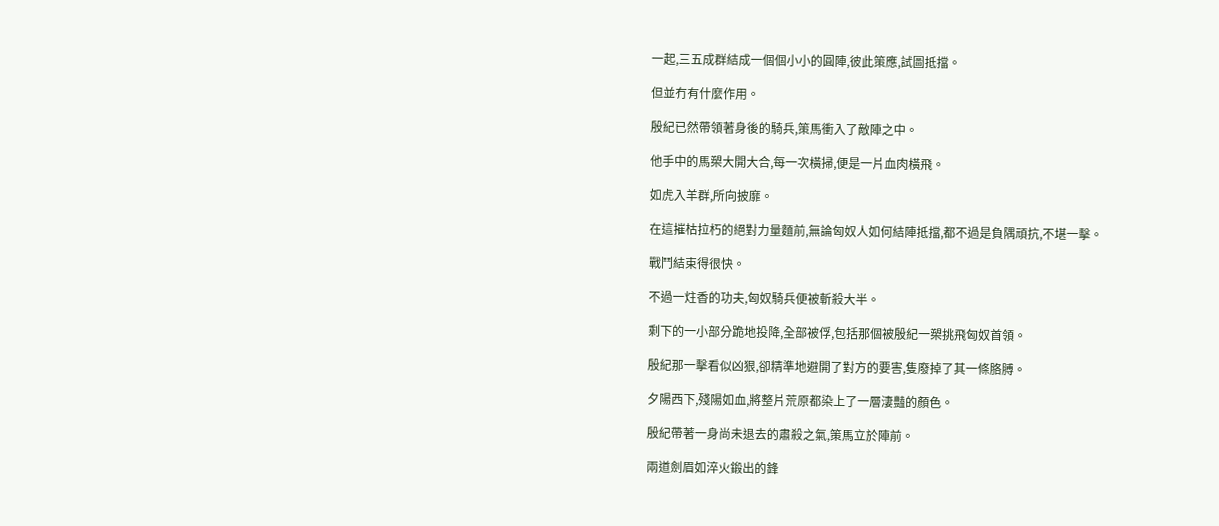一起,三五成群結成一個個小小的圓陣,彼此策應,試圖抵擋。

但並冇有什麼作用。

殷紀已然帶領著身後的騎兵,策馬衝入了敵陣之中。

他手中的馬槊大開大合,每一次橫掃,便是一片血肉橫飛。

如虎入羊群,所向披靡。

在這摧枯拉朽的絕對力量麵前,無論匈奴人如何結陣抵擋,都不過是負隅頑抗,不堪一擊。

戰鬥結束得很快。

不過一炷香的功夫,匈奴騎兵便被斬殺大半。

剩下的一小部分跪地投降,全部被俘,包括那個被殷紀一槊挑飛匈奴首領。

殷紀那一擊看似凶狠,卻精準地避開了對方的要害,隻廢掉了其一條胳膊。

夕陽西下,殘陽如血,將整片荒原都染上了一層淒豔的顏色。

殷紀帶著一身尚未退去的肅殺之氣,策馬立於陣前。

兩道劍眉如淬火鍛出的鋒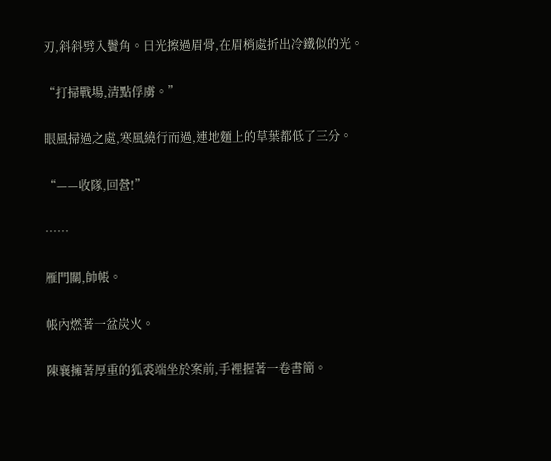刃,斜斜劈入鬢角。日光擦過眉骨,在眉梢處折出冷鐵似的光。

“打掃戰場,清點俘虜。”

眼風掃過之處,寒風繞行而過,連地麵上的草葉都低了三分。

“——收隊,回營!”

……

雁門關,帥帳。

帳內燃著一盆炭火。

陳襄擁著厚重的狐裘端坐於案前,手裡握著一卷書簡。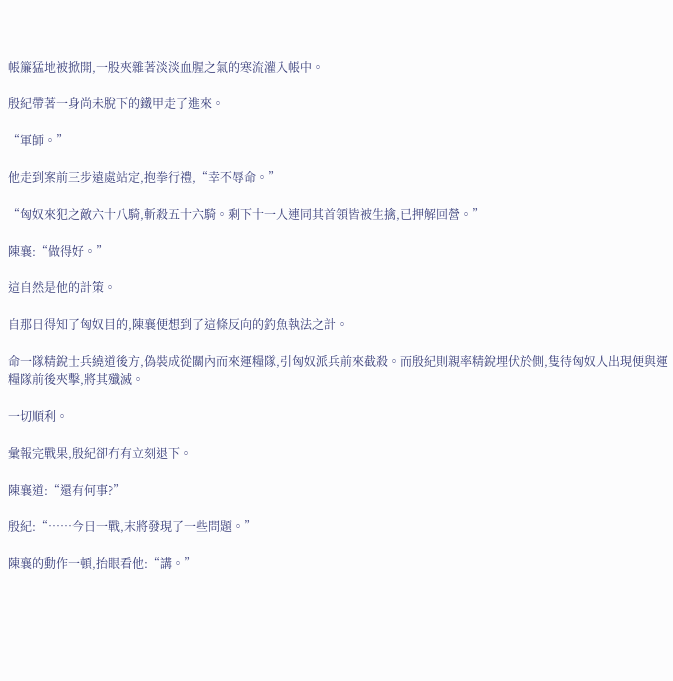帳簾猛地被掀開,一股夾雜著淡淡血腥之氣的寒流灌入帳中。

殷紀帶著一身尚未脫下的鐵甲走了進來。

“軍師。”

他走到案前三步遠處站定,抱拳行禮,“幸不辱命。”

“匈奴來犯之敵六十八騎,斬殺五十六騎。剩下十一人連同其首領皆被生擒,已押解回營。”

陳襄:“做得好。”

這自然是他的計策。

自那日得知了匈奴目的,陳襄便想到了這條反向的釣魚執法之計。

命一隊精銳士兵繞道後方,偽裝成從關內而來運糧隊,引匈奴派兵前來截殺。而殷紀則親率精銳埋伏於側,隻待匈奴人出現便與運糧隊前後夾擊,將其殲滅。

一切順利。

彙報完戰果,殷紀卻冇有立刻退下。

陳襄道:“還有何事?”

殷紀:“……今日一戰,末將發現了一些問題。”

陳襄的動作一頓,抬眼看他:“講。”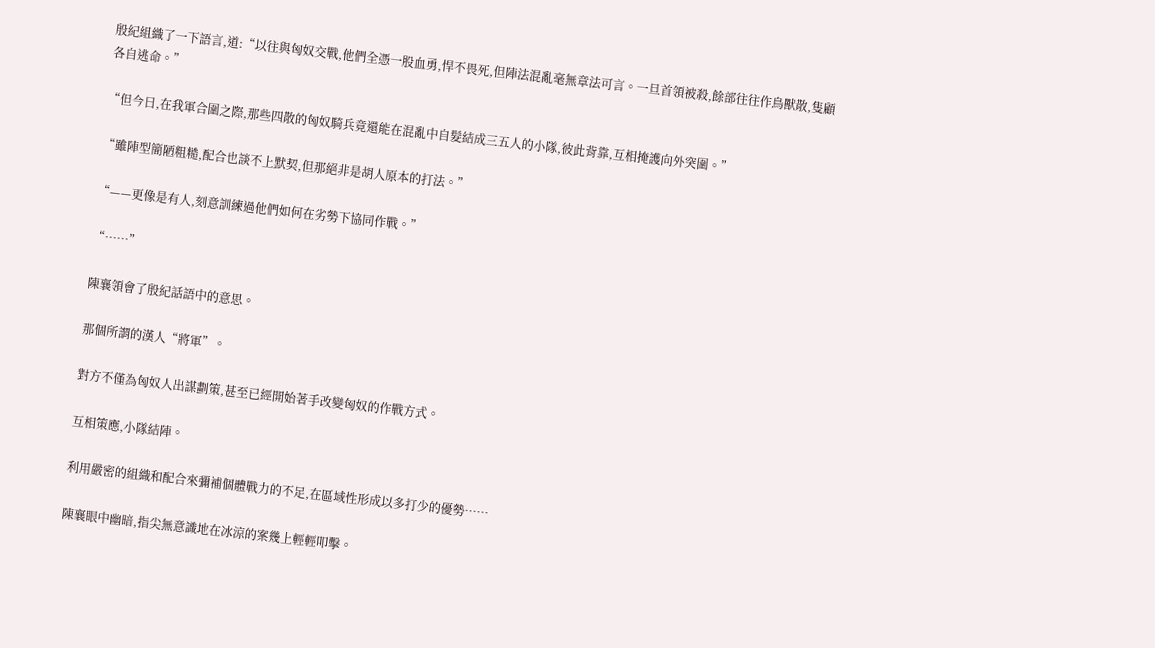殷紀組織了一下語言,道:“以往與匈奴交戰,他們全憑一股血勇,悍不畏死,但陣法混亂毫無章法可言。一旦首領被殺,餘部往往作鳥獸散,隻顧各自逃命。”

“但今日,在我軍合圍之際,那些四散的匈奴騎兵竟還能在混亂中自髮結成三五人的小隊,彼此背靠,互相掩護向外突圍。”

“雖陣型簡陋粗糙,配合也談不上默契,但那絕非是胡人原本的打法。”

“——更像是有人,刻意訓練過他們如何在劣勢下協同作戰。”

“……”

陳襄領會了殷紀話語中的意思。

那個所謂的漢人“將軍”。

對方不僅為匈奴人出謀劃策,甚至已經開始著手改變匈奴的作戰方式。

互相策應,小隊結陣。

利用嚴密的組織和配合來彌補個體戰力的不足,在區域性形成以多打少的優勢……

陳襄眼中幽暗,指尖無意識地在冰涼的案幾上輕輕叩擊。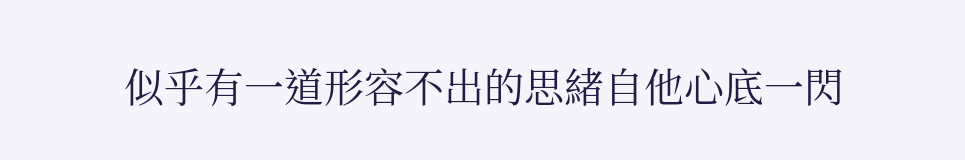似乎有一道形容不出的思緒自他心底一閃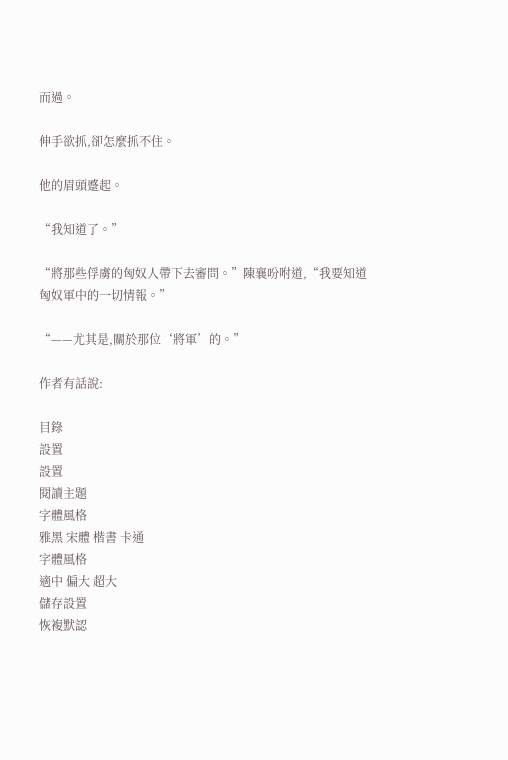而過。

伸手欲抓,卻怎麼抓不住。

他的眉頭蹙起。

“我知道了。”

“將那些俘虜的匈奴人帶下去審問。”陳襄吩咐道,“我要知道匈奴軍中的一切情報。”

“——尤其是,關於那位‘將軍’的。”

作者有話說:

目錄
設置
設置
閱讀主題
字體風格
雅黑 宋體 楷書 卡通
字體風格
適中 偏大 超大
儲存設置
恢複默認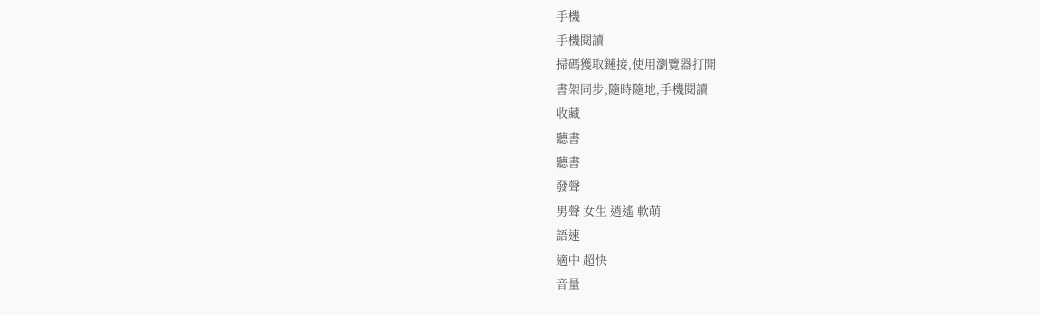手機
手機閱讀
掃碼獲取鏈接,使用瀏覽器打開
書架同步,隨時隨地,手機閱讀
收藏
聽書
聽書
發聲
男聲 女生 逍遙 軟萌
語速
適中 超快
音量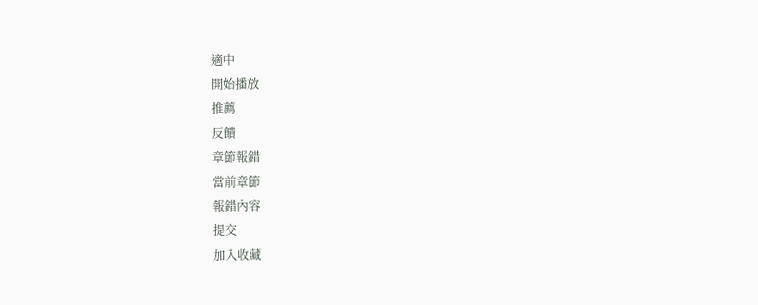適中
開始播放
推薦
反饋
章節報錯
當前章節
報錯內容
提交
加入收藏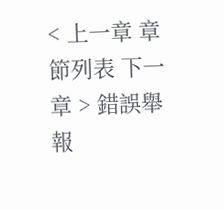< 上一章 章節列表 下一章 > 錯誤舉報